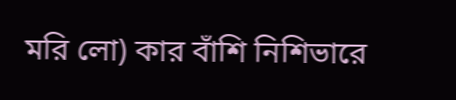মরি লো) কার বাঁশি নিশিভারে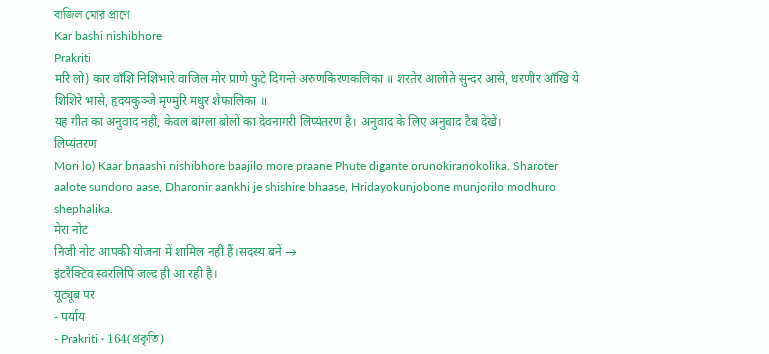বাজিল মোর প্রাণে
Kar bashi nishibhore
Prakriti
मरि लो) कार वाँशि निशिभारे वाजिल मोर प्राणे फुटे दिगन्ते अरुणकिरणकलिका ॥ शरतेर आलोते सुन्दर आसे, धरणीर आँखि ये शिशिरे भासे, हृदयकुञ्जे मृण्मुरि मधुर शेफालिका ॥
यह गीत का अनुवाद नहीं, केवल बांग्ला बोलों का देवनागरी लिप्यंतरण है। अनुवाद के लिए अनुवाद टैब देखें।
लिप्यंतरण
Mori lo) Kaar bnaashi nishibhore baajilo more praane Phute digante orunokiranokolika. Sharoter aalote sundoro aase, Dharonir aankhi je shishire bhaase, Hridayokunjobone munjorilo modhuro shephalika.
मेरा नोट
निजी नोट आपकी योजना में शामिल नहीं हैं।सदस्य बनें →
इंटरैक्टिव स्वरलिपि जल्द ही आ रही है।
यूट्यूब पर
- पर्याय
- Prakriti · 164(প্রকৃতি)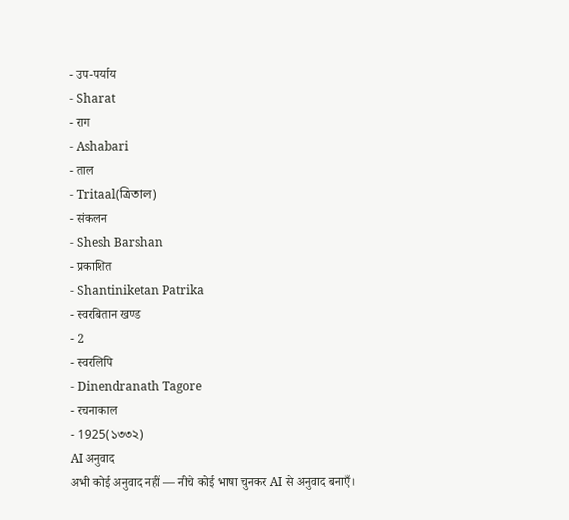- उप-पर्याय
- Sharat
- राग
- Ashabari
- ताल
- Tritaal(ত্রিতাল)
- संकलन
- Shesh Barshan
- प्रकाशित
- Shantiniketan Patrika
- स्वरबितान खण्ड
- 2
- स्वरलिपि
- Dinendranath Tagore
- रचनाकाल
- 1925(১৩৩২)
AI अनुवाद
अभी कोई अनुवाद नहीं — नीचे कोई भाषा चुनकर AI से अनुवाद बनाएँ।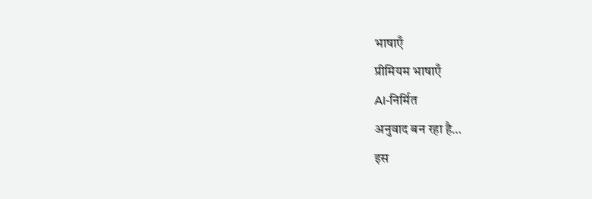भाषाएँ
प्रीमियम भाषाएँ
AI-निर्मित
अनुवाद बन रहा है…
इस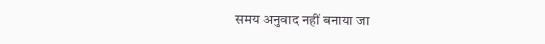समय अनुवाद नहीं बनाया जा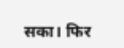सका। फिर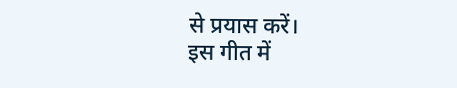से प्रयास करें।
इस गीत में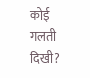कोई गलती दिखी?